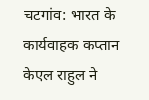चटगांव: भारत के कार्यवाहक कप्तान केएल राहुल ने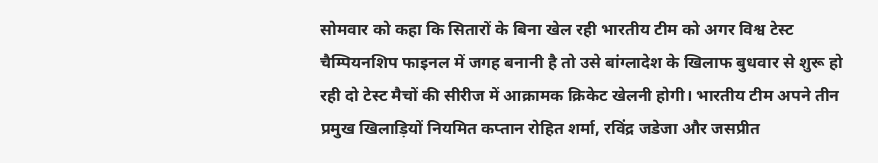सोमवार को कहा कि सितारों के बिना खेल रही भारतीय टीम को अगर विश्व टेस्ट चैम्पियनशिप फाइनल में जगह बनानी है तो उसे बांग्लादेश के खिलाफ बुधवार से शुरू हो रही दो टेस्ट मैचों की सीरीज में आक्रामक क्रिकेट खेलनी होगी। भारतीय टीम अपने तीन प्रमुख खिलाड़ियों नियमित कप्तान रोहित शर्मा, रविंद्र जडेजा और जसप्रीत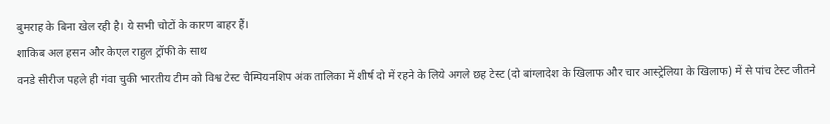बुमराह के बिना खेल रही है। ये सभी चोटों के कारण बाहर हैं।
शाकिब अल हसन और केएल राहुल ट्रॉफी के साथ
वनडे सीरीज पहले ही गंवा चुकी भारतीय टीम को विश्व टेस्ट चैम्पियनशिप अंक तालिका में शीर्ष दो में रहने के लिये अगले छह टेस्ट (दो बांग्लादेश के खिलाफ और चार आस्ट्रेलिया के खिलाफ) में से पांच टेस्ट जीतने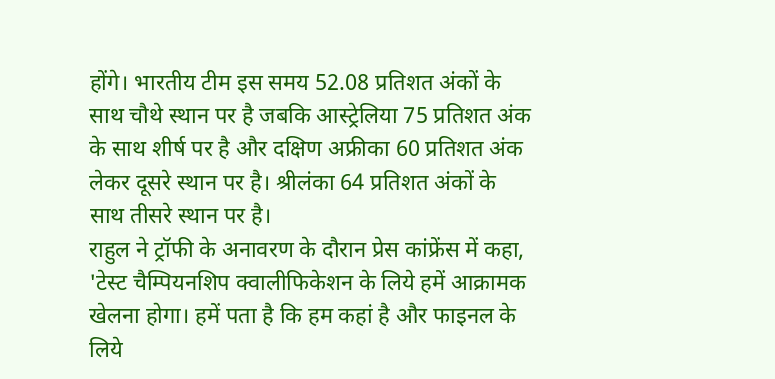होंगे। भारतीय टीम इस समय 52.08 प्रतिशत अंकों के साथ चौथे स्थान पर है जबकि आस्ट्रेलिया 75 प्रतिशत अंक के साथ शीर्ष पर है और दक्षिण अफ्रीका 60 प्रतिशत अंक लेकर दूसरे स्थान पर है। श्रीलंका 64 प्रतिशत अंकों के साथ तीसरे स्थान पर है।
राहुल ने ट्रॉफी के अनावरण के दौरान प्रेस कांफ्रेंस में कहा, 'टेस्ट चैम्पियनशिप क्वालीफिकेशन के लिये हमें आक्रामक खेलना होगा। हमें पता है कि हम कहां है और फाइनल के लिये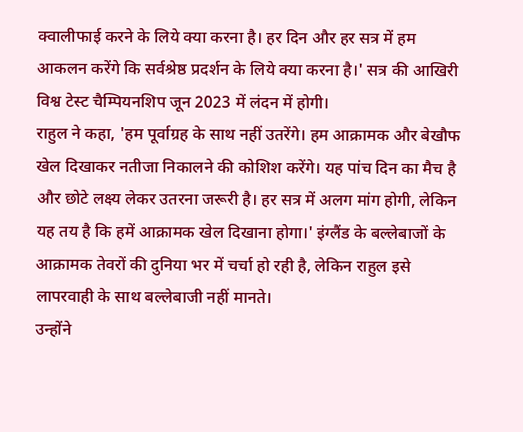क्वालीफाई करने के लिये क्या करना है। हर दिन और हर सत्र में हम आकलन करेंगे कि सर्वश्रेष्ठ प्रदर्शन के लिये क्या करना है।' सत्र की आखिरी विश्व टेस्ट चैम्पियनशिप जून 2023 में लंदन में होगी।
राहुल ने कहा, 'हम पूर्वाग्रह के साथ नहीं उतरेंगे। हम आक्रामक और बेखौफ खेल दिखाकर नतीजा निकालने की कोशिश करेंगे। यह पांच दिन का मैच है और छोटे लक्ष्य लेकर उतरना जरूरी है। हर सत्र में अलग मांग होगी, लेकिन यह तय है कि हमें आक्रामक खेल दिखाना होगा।' इंग्लैंड के बल्लेबाजों के आक्रामक तेवरों की दुनिया भर में चर्चा हो रही है, लेकिन राहुल इसे लापरवाही के साथ बल्लेबाजी नहीं मानते।
उन्होंने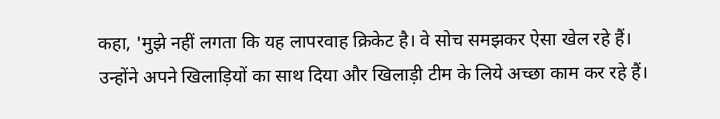कहा, 'मुझे नहीं लगता कि यह लापरवाह क्रिकेट है। वे सोच समझकर ऐसा खेल रहे हैं। उन्होंने अपने खिलाड़ियों का साथ दिया और खिलाड़ी टीम के लिये अच्छा काम कर रहे हैं।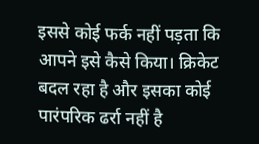इससे कोई फर्क नहीं पड़ता कि आपने इसे कैसे किया। क्रिकेट बदल रहा है और इसका कोई पारंपरिक ढर्रा नहीं है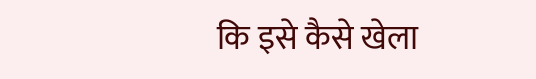कि इसे कैसे खेला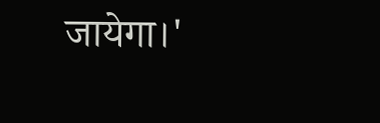जायेगा।'